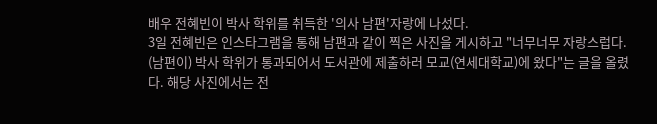배우 전혜빈이 박사 학위를 취득한 '의사 남편'자랑에 나섰다.
3일 전혜빈은 인스타그램을 통해 남편과 같이 찍은 사진을 게시하고 "너무너무 자랑스럽다. (남편이) 박사 학위가 통과되어서 도서관에 제출하러 모교(연세대학교)에 왔다"는 글을 올렸다. 해당 사진에서는 전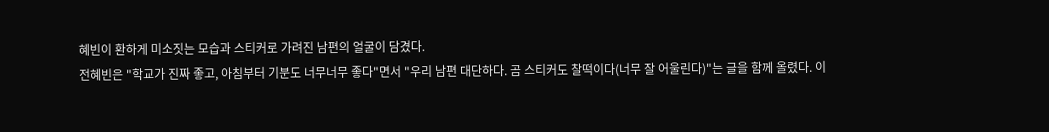혜빈이 환하게 미소짓는 모습과 스티커로 가려진 남편의 얼굴이 담겼다.
전혜빈은 "학교가 진짜 좋고, 아침부터 기분도 너무너무 좋다"면서 "우리 남편 대단하다. 곰 스티커도 찰떡이다(너무 잘 어울린다)"는 글을 함께 올렸다. 이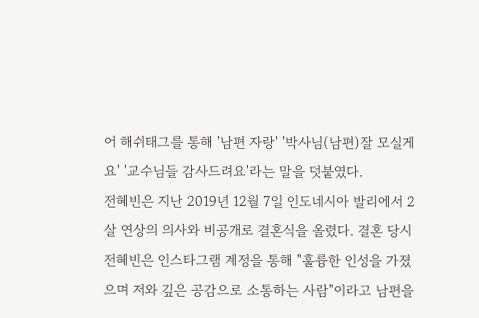어 해쉬태그를 통해 '남편 자랑' '박사님(남편)잘 모실게요' '교수님들 감사드려요'라는 말을 덧붙였다.
전혜빈은 지난 2019년 12월 7일 인도네시아 발리에서 2살 연상의 의사와 비공개로 결혼식을 올렸다. 결혼 당시 전혜빈은 인스타그램 계정을 통해 "훌륭한 인성을 가졌으며 저와 깊은 공감으로 소통하는 사람"이라고 남편을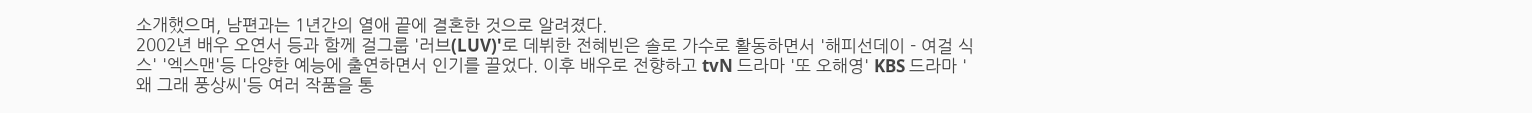소개했으며, 남편과는 1년간의 열애 끝에 결혼한 것으로 알려졌다.
2002년 배우 오연서 등과 함께 걸그룹 '러브(LUV)'로 데뷔한 전혜빈은 솔로 가수로 활동하면서 '해피선데이 - 여걸 식스' '엑스맨'등 다양한 예능에 출연하면서 인기를 끌었다. 이후 배우로 전향하고 tvN 드라마 '또 오해영' KBS 드라마 '왜 그래 풍상씨'등 여러 작품을 통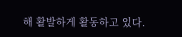해 활발하게 활동하고 있다.